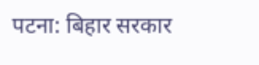पटना: बिहार सरकार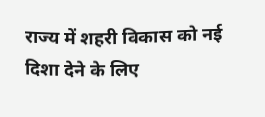राज्य में शहरी विकास को नई दिशा देने के लिए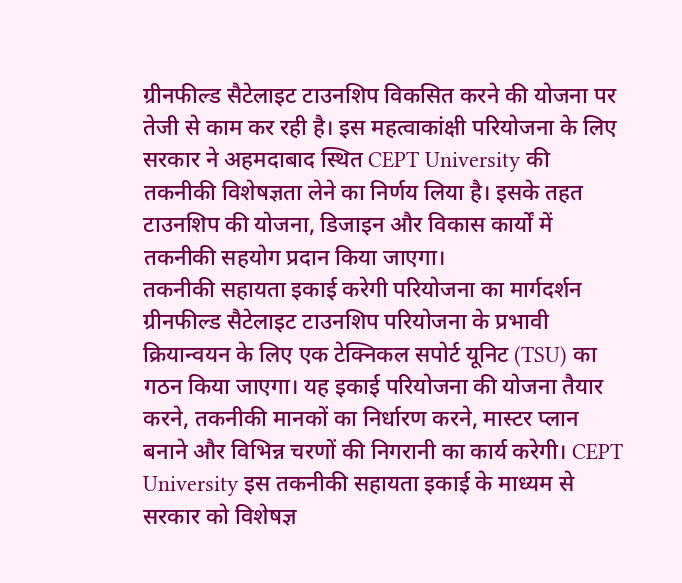ग्रीनफील्ड सैटेलाइट टाउनशिप विकसित करने की योजना पर तेजी से काम कर रही है। इस महत्वाकांक्षी परियोजना के लिए सरकार ने अहमदाबाद स्थित CEPT University की तकनीकी विशेषज्ञता लेने का निर्णय लिया है। इसके तहत टाउनशिप की योजना, डिजाइन और विकास कार्यों में तकनीकी सहयोग प्रदान किया जाएगा।
तकनीकी सहायता इकाई करेगी परियोजना का मार्गदर्शन
ग्रीनफील्ड सैटेलाइट टाउनशिप परियोजना के प्रभावी क्रियान्वयन के लिए एक टेक्निकल सपोर्ट यूनिट (TSU) का गठन किया जाएगा। यह इकाई परियोजना की योजना तैयार करने, तकनीकी मानकों का निर्धारण करने, मास्टर प्लान बनाने और विभिन्न चरणों की निगरानी का कार्य करेगी। CEPT University इस तकनीकी सहायता इकाई के माध्यम से सरकार को विशेषज्ञ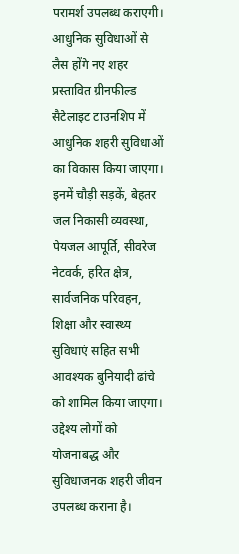परामर्श उपलब्ध कराएगी।
आधुनिक सुविधाओं से लैस होंगे नए शहर
प्रस्तावित ग्रीनफील्ड सैटेलाइट टाउनशिप में आधुनिक शहरी सुविधाओं का विकास किया जाएगा। इनमें चौड़ी सड़कें, बेहतर जल निकासी व्यवस्था, पेयजल आपूर्ति, सीवरेज नेटवर्क, हरित क्षेत्र, सार्वजनिक परिवहन, शिक्षा और स्वास्थ्य सुविधाएं सहित सभी आवश्यक बुनियादी ढांचे को शामिल किया जाएगा। उद्देश्य लोगों को योजनाबद्ध और सुविधाजनक शहरी जीवन उपलब्ध कराना है।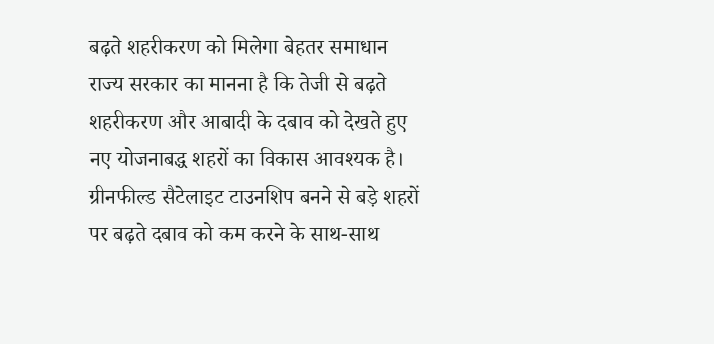बढ़ते शहरीकरण को मिलेगा बेहतर समाधान
राज्य सरकार का मानना है कि तेजी से बढ़ते शहरीकरण और आबादी के दबाव को देखते हुए नए योजनाबद्ध शहरों का विकास आवश्यक है। ग्रीनफील्ड सैटेलाइट टाउनशिप बनने से बड़े शहरों पर बढ़ते दबाव को कम करने के साथ-साथ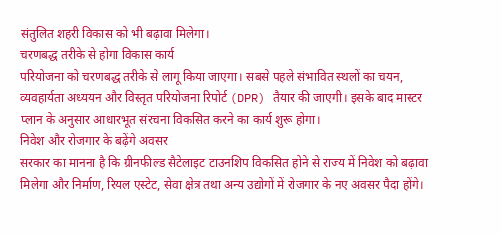संतुलित शहरी विकास को भी बढ़ावा मिलेगा।
चरणबद्ध तरीके से होगा विकास कार्य
परियोजना को चरणबद्ध तरीके से लागू किया जाएगा। सबसे पहले संभावित स्थलों का चयन, व्यवहार्यता अध्ययन और विस्तृत परियोजना रिपोर्ट (DPR) तैयार की जाएगी। इसके बाद मास्टर प्लान के अनुसार आधारभूत संरचना विकसित करने का कार्य शुरू होगा।
निवेश और रोजगार के बढ़ेंगे अवसर
सरकार का मानना है कि ग्रीनफील्ड सैटेलाइट टाउनशिप विकसित होने से राज्य में निवेश को बढ़ावा मिलेगा और निर्माण, रियल एस्टेट, सेवा क्षेत्र तथा अन्य उद्योगों में रोजगार के नए अवसर पैदा होंगे।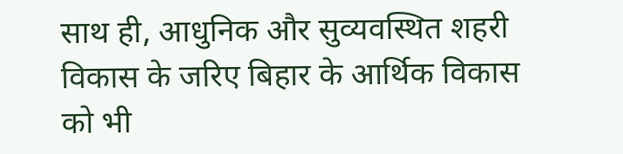साथ ही, आधुनिक और सुव्यवस्थित शहरी विकास के जरिए बिहार के आर्थिक विकास को भी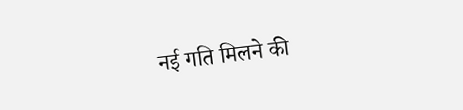नई गति मिलने की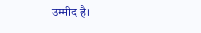उम्मीद है।